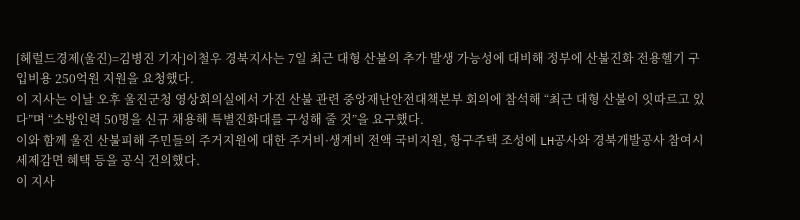[헤럴드경제(울진)=김병진 기자]이철우 경북지사는 7일 최근 대형 산불의 추가 발생 가능성에 대비해 정부에 산불진화 전용헬기 구입비용 250억원 지원을 요청했다.
이 지사는 이날 오후 울진군청 영상회의실에서 가진 산불 관련 중앙재난안전대책본부 회의에 참석해 “최근 대형 산불이 잇따르고 있다”며 “소방인력 50명을 신규 채용해 특별진화대를 구성해 줄 것”을 요구했다.
이와 함께 울진 산불피해 주민들의 주거지원에 대한 주거비·생계비 전액 국비지원, 항구주택 조성에 LH공사와 경북개발공사 참여시 세제감면 혜택 등을 공식 건의했다.
이 지사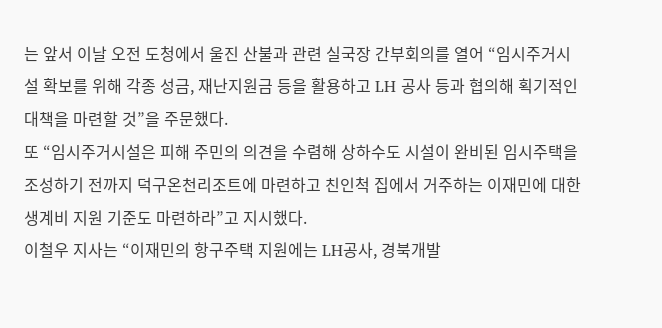는 앞서 이날 오전 도청에서 울진 산불과 관련 실국장 간부회의를 열어 “임시주거시설 확보를 위해 각종 성금, 재난지원금 등을 활용하고 LH 공사 등과 협의해 획기적인 대책을 마련할 것”을 주문했다.
또 “임시주거시설은 피해 주민의 의견을 수렴해 상하수도 시설이 완비된 임시주택을 조성하기 전까지 덕구온천리조트에 마련하고 친인척 집에서 거주하는 이재민에 대한 생계비 지원 기준도 마련하라”고 지시했다.
이철우 지사는 “이재민의 항구주택 지원에는 LH공사, 경북개발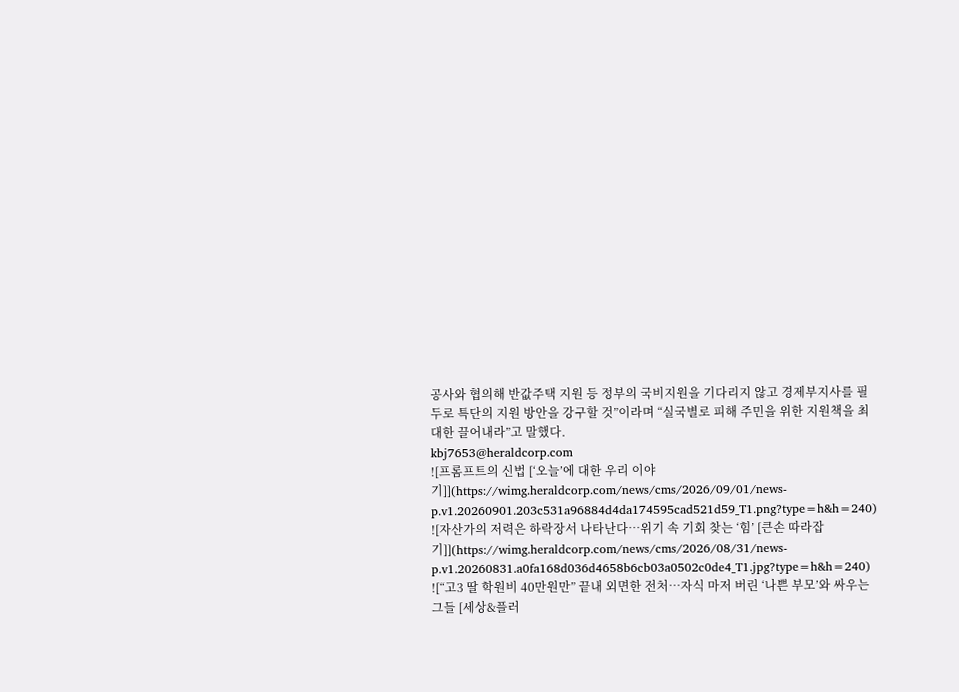공사와 협의해 반값주택 지원 등 정부의 국비지원을 기다리지 않고 경제부지사를 필두로 특단의 지원 방안을 강구할 것”이라며 “실국별로 피해 주민을 위한 지원책을 최대한 끌어내라”고 말했다.
kbj7653@heraldcorp.com
![프롬프트의 신법 [‘오늘’에 대한 우리 이야기]](https://wimg.heraldcorp.com/news/cms/2026/09/01/news-p.v1.20260901.203c531a96884d4da174595cad521d59_T1.png?type=h&h=240)
![자산가의 저력은 하락장서 나타난다…위기 속 기회 찾는 ‘힘’ [큰손 따라잡기]](https://wimg.heraldcorp.com/news/cms/2026/08/31/news-p.v1.20260831.a0fa168d036d4658b6cb03a0502c0de4_T1.jpg?type=h&h=240)
![“고3 딸 학원비 40만원만” 끝내 외면한 전처…자식 마저 버린 ‘나쁜 부모’와 싸우는 그들 [세상&플러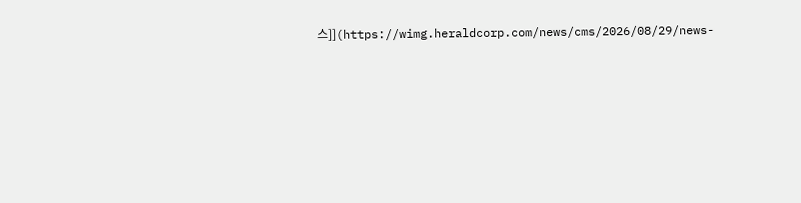스]](https://wimg.heraldcorp.com/news/cms/2026/08/29/news-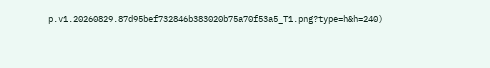p.v1.20260829.87d95bef732846b383020b75a70f53a5_T1.png?type=h&h=240)